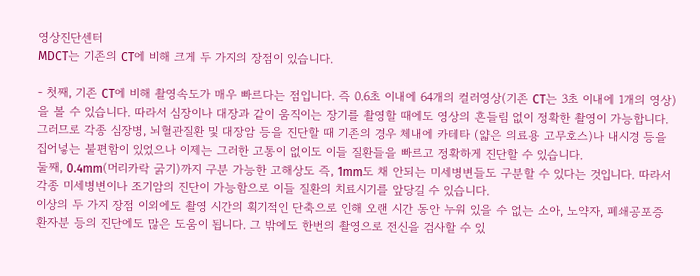영상진단센터
MDCT는 기존의 CT에 비해 크게 두 가지의 장점이 있습니다.

- 첫째, 기존 CT에 비해 촬영속도가 매우 빠르다는 점입니다. 즉 0.6초 이내에 64개의 컬러영상(기존 CT는 3초 이내에 1개의 영상)을 볼 수 있습니다. 따라서 심장이나 대장과 같이 움직이는 장기를 촬영할 때에도 영상의 흔들림 없이 정확한 촬영이 가능합니다.
그러므로 각종 심장병, 뇌혈관질환 및 대장암 등을 진단할 때 기존의 경우 체내에 카테타 (얇은 의료용 고무호스)나 내시경 등을 집어넣는 불편함이 있었으나 이제는 그러한 고통이 없이도 이들 질환들을 빠르고 정확하게 진단할 수 있습니다.
둘째, 0.4mm(머리카락 굵기)까지 구분 가능한 고해상도 즉, 1mm도 채 안되는 미세병변들도 구분할 수 있다는 것입니다. 따라서 각종 미세병변이나 조기암의 진단이 가능함으로 이들 질환의 치료시기를 앞당길 수 있습니다.
이상의 두 가지 장점 이외에도 촬영 시간의 획기적인 단축으로 인해 오랜 시간 동안 누워 있을 수 없는 소아, 노약자, 폐쇄공포증 환자분 등의 진단에도 많은 도움이 됩니다. 그 밖에도 한번의 촬영으로 전신을 검사할 수 있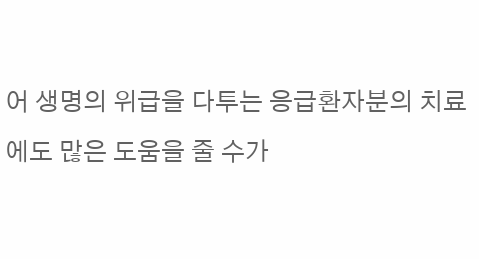어 생명의 위급을 다투는 응급환자분의 치료에도 많은 도움을 줄 수가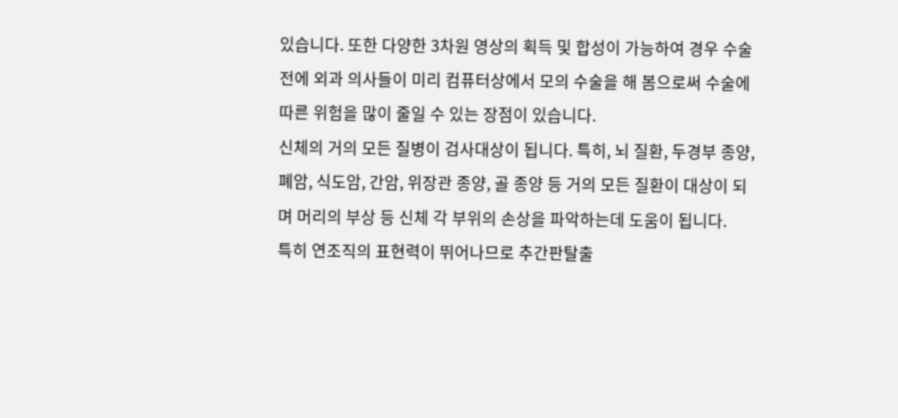있습니다. 또한 다양한 3차원 영상의 획득 및 합성이 가능하여 경우 수술 전에 외과 의사들이 미리 컴퓨터상에서 모의 수술을 해 봄으로써 수술에 따른 위험을 많이 줄일 수 있는 장점이 있습니다.
신체의 거의 모든 질병이 검사대상이 됩니다. 특히, 뇌 질환, 두경부 종양, 폐암, 식도암, 간암, 위장관 종양, 골 종양 등 거의 모든 질환이 대상이 되며 머리의 부상 등 신체 각 부위의 손상을 파악하는데 도움이 됩니다.
특히 연조직의 표현력이 뛰어나므로 추간판탈출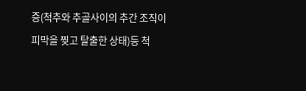증(척추와 추골사이의 추간 조직이 피막을 찢고 탈출한 상태)등 척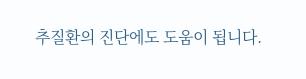추질환의 진단에도 도움이 됩니다.